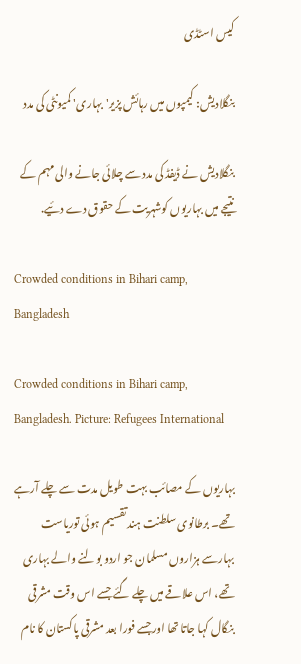کیس اسٹڈی

بنگلادیش: کیمپوں میں رہائش پزیر'بہاری' کمیونٹی کی مدد

بنگلادیش نے ڈیفڈ کی مدد سے چلائی جانے والی مہم کے نتیجے میں بہاریوں کوشہریت کے حقوق دے دئیے.

Crowded conditions in Bihari camp, Bangladesh

Crowded conditions in Bihari camp, Bangladesh. Picture: Refugees International

بہاریوں کے مصائب بہت طویل مدت سے چلے آرہے تھے۔ برطانوی سلطنت ہند تقسیم ہوئی توریاست بہارسے ہزاروں مسلمان جو اردو بولنے والے بہاری تھے، اس علاقے میں چلے گئے جسے اس وقت مشرقی بنگال کہا جاتا تھا اورجسے فورا بعد مشرقی پاکستان کا نام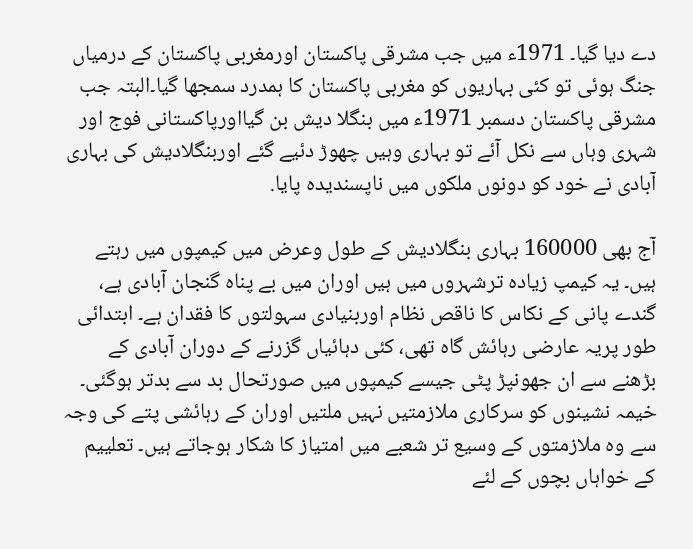دے دیا گیا۔ 1971ء میں جب مشرقی پاکستان اورمغربی پاکستان کے درمیاں جنگ ہوئی تو کئی بہاریوں کو مغربی پاکستان کا ہمدرد سمجھا گیا۔البتہ جب مشرقی پاکستان دسمبر 1971ء میں بنگلا دیش بن گیااورپاکستانی فوج اور شہری وہاں سے نکل آئے تو بہاری وہیں چھوڑ دئیے گئے اوربنگلادیش کی بہاری آبادی نے خود کو دونوں ملکوں میں ناپسندیدہ پایا.

آج بھی 160000 بہاری بنگلادیش کے طول وعرض میں کیمپوں میں رہتے ہیں۔ یہ کیمپ زیادہ ترشہروں میں ہیں اوران میں بے پناہ گنجان آبادی ہے، گندے پانی کے نکاس کا ناقص نظام اوربنیادی سہولتوں کا فقدان ہے۔ ابتدائی طور پریہ عارضی رہائش گاہ تھی، کئی دہائیاں گزرنے کے دوران آبادی کے بڑھنے سے ان جھونپڑ پٹی جیسے کیمپوں میں صورتحال بد سے بدتر ہوگئی۔ خیمہ نشینوں کو سرکاری ملازمتیں نہیں ملتیں اوران کے رہائشی پتے کی وجہ سے وہ ملازمتوں کے وسیع تر شعبے میں امتیاز کا شکار ہوجاتے ہیں۔ تعلییم کے خواہاں بچوں کے لئے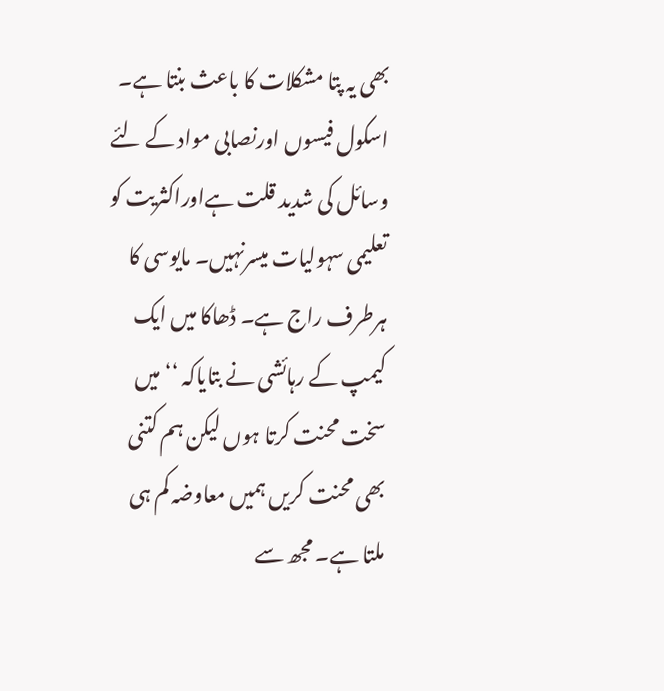بھی یہ پتا مشکلات کا باعث بنتا ہے۔ اسکول فیسوں اورنصابی مواد کے لئے وسائل کی شدید قلت ہےاوراکثریت کو تعلیمی سہولیات میسرنہیں۔ مایوسی کا ہرطرف راج ہے۔ ڈھاکا میں ایک کیمپ کے رہائشی نے بتایاکہ ‘‘میں سخت محنت کرتا ہوں لیکن ہم کتنی بھی محنت کریں ہمیں معاوضہ کم ہی ملتا ہے۔ مجھ سے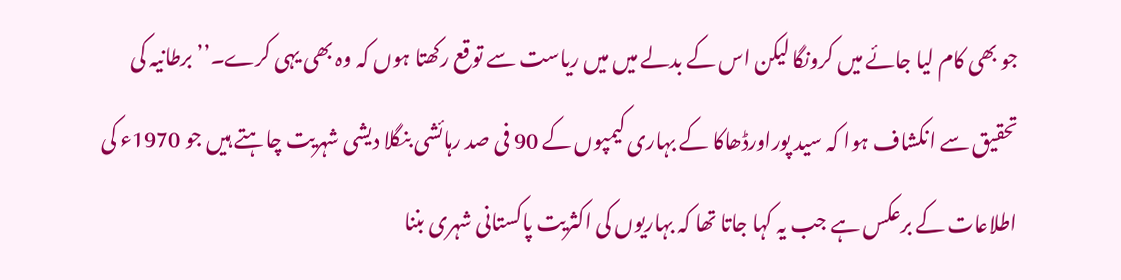جو بھی کام لیا جائے میں کرونگا لیکن اس کے بدلے میں میں ریاست سے توقع رکھتا ہوں کہ وہ بھی یہی کرے۔’’ برطانیہ کی تحقیق سے انکشاف ہوا کہ سید پوراورڈھاکا کے بہاری کیمپوں کے 90 فی صد رہائشی بنگلا دیشی شہریت چاہتے ہیں جو 1970ء کی اطلاعات کے برعکس ہے جب یہ کہا جاتا تھا کہ بہاریوں کی اکثریت پاکستانی شہری بننا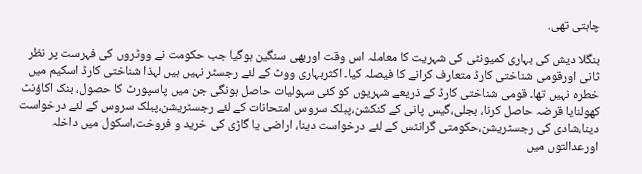چاہتی تھی.

بنگلا دیش کی بہاری کمیونٹی کی شہریت کا معاملہ اس وقت اوربھی سنگین ہوگیا جب حکومت نے ووٹروں کی فہرست پر نظر ثانی اورقومی شناختی کارڈ متعارف کرانے کا فیصلہ کیا۔ اکثربہاری ووٹ کے لئے رجسٹر نہیں ہیں لہذا شناختی کارڈ اسکیم میں خطرہ نہیں تھا۔ قومی شناختی کارڈ کے ذریعے شہریوں کو کئی سہولیات حاصل ہونگی جن میں پاسپورٹ کا حصول، بنک اکاؤنٹ کھولنایا قرضہ حاصل کرنا، بجلی،گیس پانی کے کنکشن،پبلک سروس امتحانات کے لئے رجسٹریشن،پبلک سروس کے لئے درخواست دینا،شادی کی رجسٹریشن،حکومتی گرانٹس کے لئے درخواست دینا، اراضی یا گاڑی کی خرید و فروخت،اسکول میں داخلہ اورعدالتوں میں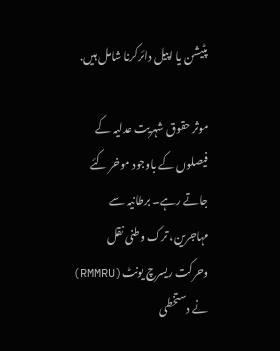پٹیشن یا اپیل دائرکرنا شامل ہیں.

موثر حقوق شہریت عدلیہ کے فیصلوں کے باوجود موخر کئے جاتے رہے۔ برطانیہ سے مہاجرین، ترک وطنی نقل وحرکت ریسرچ یونٹ(RMMRU) نے دستخطی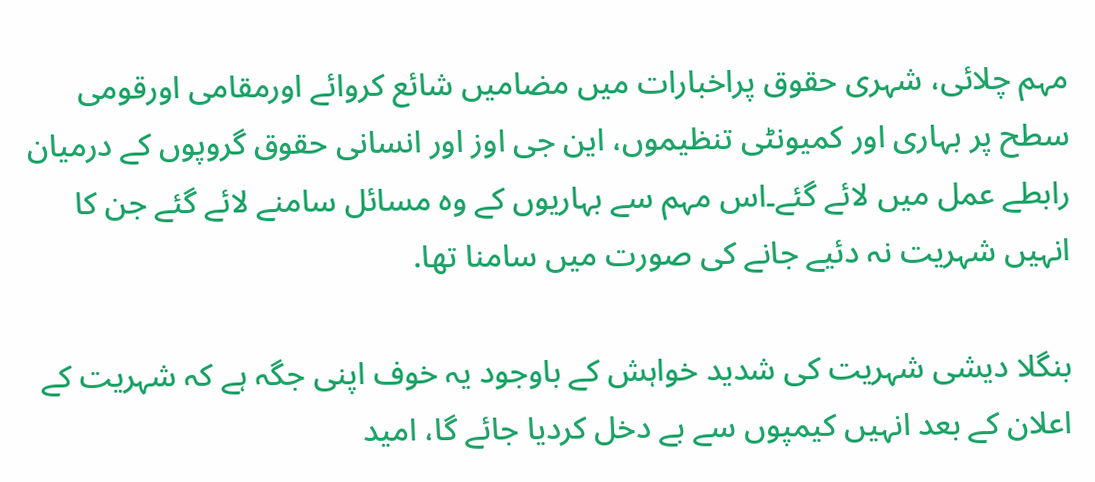مہم چلائی، شہری حقوق پراخبارات میں مضامیں شائع کروائے اورمقامی اورقومی سطح پر بہاری اور کمیونٹی تنظیموں، این جی اوز اور انسانی حقوق گروپوں کے درمیان رابطے عمل میں لائے گئے۔اس مہم سے بہاریوں کے وہ مسائل سامنے لائے گئے جن کا انہیں شہریت نہ دئیے جانے کی صورت میں سامنا تھا.

بنگلا دیشی شہریت کی شدید خواہش کے باوجود یہ خوف اپنی جگہ ہے کہ شہریت کے اعلان کے بعد انہیں کیمپوں سے بے دخل کردیا جائے گا، امید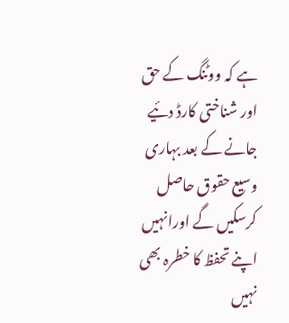ہے کہ ووٹنگ کے حق اور شناختی کارڈ دئیے جانے کے بعد بہاری وسیع حقوق حاصل کرسکیں گے اورانہیں اپنے تحفظ کا خطرہ بھی نہیں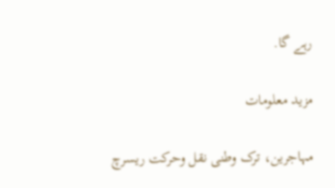رہے گا.

مزید معلومات

مہاجرین، ترک وطنی نقل وحرکت ریسرچ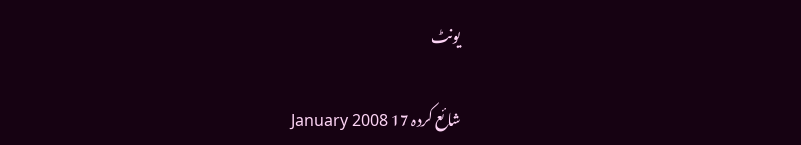یونٹ

شائع کردہ 17 January 2008